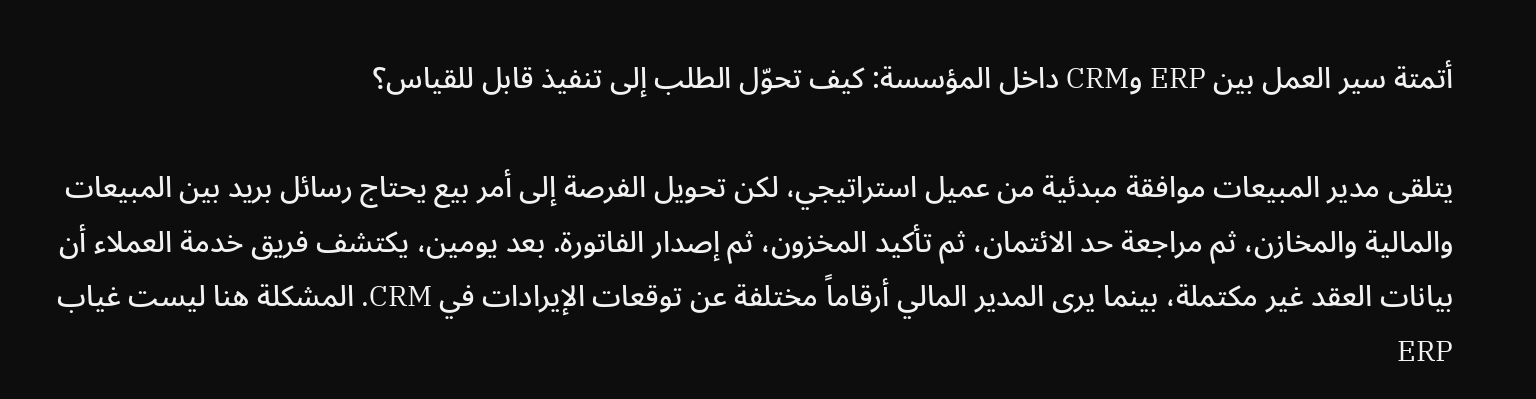أتمتة سير العمل بين ERP وCRM داخل المؤسسة: كيف تحوّل الطلب إلى تنفيذ قابل للقياس؟

يتلقى مدير المبيعات موافقة مبدئية من عميل استراتيجي، لكن تحويل الفرصة إلى أمر بيع يحتاج رسائل بريد بين المبيعات والمالية والمخازن، ثم مراجعة حد الائتمان، ثم تأكيد المخزون، ثم إصدار الفاتورة. بعد يومين، يكتشف فريق خدمة العملاء أن بيانات العقد غير مكتملة، بينما يرى المدير المالي أرقاماً مختلفة عن توقعات الإيرادات في CRM. المشكلة هنا ليست غياب ERP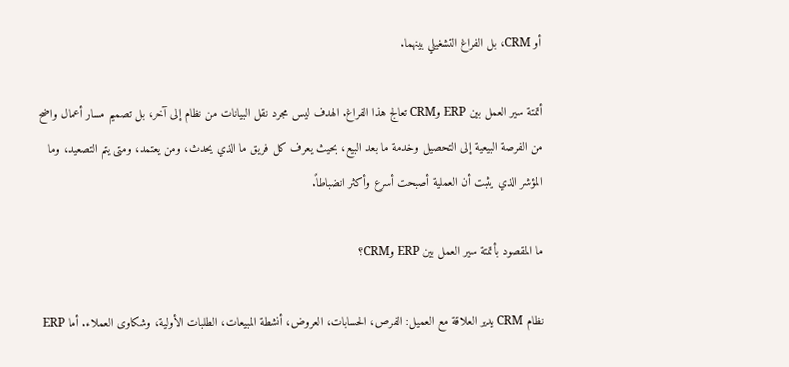أو CRM، بل الفراغ التشغيلي بينهما.

أتمتة سير العمل بين ERP وCRM تعالج هذا الفراغ. الهدف ليس مجرد نقل البيانات من نظام إلى آخر، بل تصميم مسار أعمال واضح من الفرصة البيعية إلى التحصيل وخدمة ما بعد البيع، بحيث يعرف كل فريق ما الذي يحدث، ومن يعتمد، ومتى يتم التصعيد، وما المؤشر الذي يثبت أن العملية أصبحت أسرع وأكثر انضباطاً.

ما المقصود بأتمتة سير العمل بين ERP وCRM؟

نظام CRM يدير العلاقة مع العميل: الفرص، الحسابات، العروض، أنشطة المبيعات، الطلبات الأولية، وشكاوى العملاء. أما ERP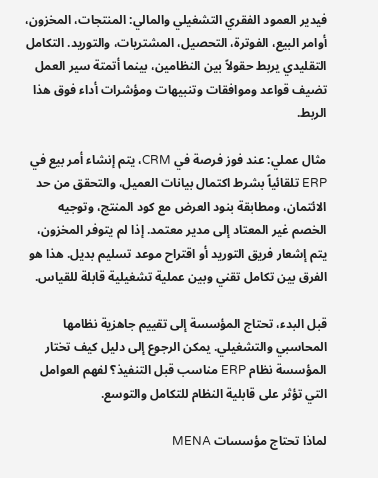فيدير العمود الفقري التشغيلي والمالي: المنتجات، المخزون، أوامر البيع، الفوترة، التحصيل، المشتريات، والتوريد. التكامل التقليدي يربط حقولاً بين النظامين، بينما أتمتة سير العمل تضيف قواعد وموافقات وتنبيهات ومؤشرات أداء فوق هذا الربط.

مثال عملي: عند فوز فرصة في CRM، يتم إنشاء أمر بيع في ERP تلقائياً بشرط اكتمال بيانات العميل، والتحقق من حد الائتمان، ومطابقة بنود العرض مع كود المنتج، وتوجيه الخصم غير المعتاد إلى مدير معتمد. إذا لم يتوفر المخزون، يتم إشعار فريق التوريد أو اقتراح موعد تسليم بديل. هذا هو الفرق بين تكامل تقني وبين عملية تشغيلية قابلة للقياس.

قبل البدء، تحتاج المؤسسة إلى تقييم جاهزية نظامها المحاسبي والتشغيلي. يمكن الرجوع إلى دليل كيف تختار المؤسسة نظام ERP مناسب قبل التنفيذ؟ لفهم العوامل التي تؤثر على قابلية النظام للتكامل والتوسع.

لماذا تحتاج مؤسسات MENA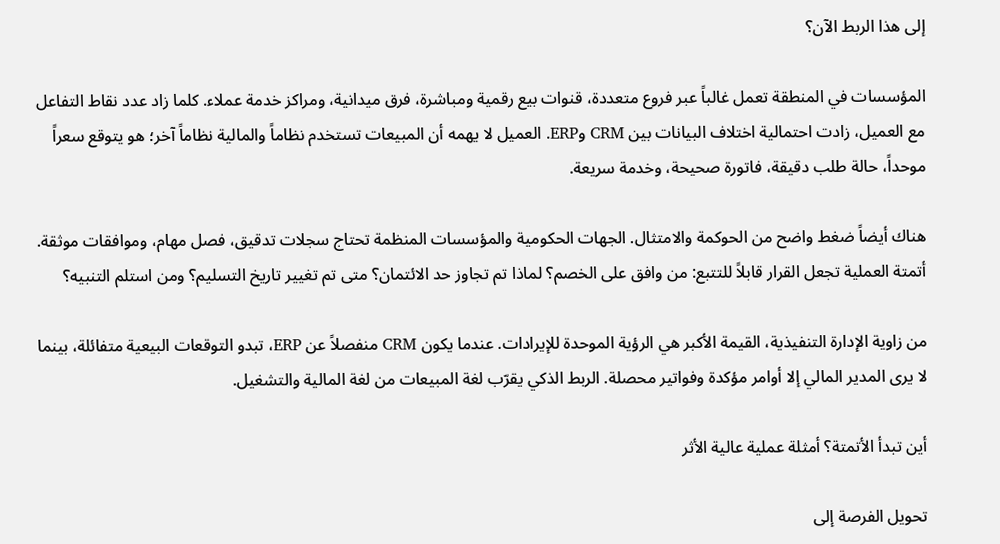إلى هذا الربط الآن؟

المؤسسات في المنطقة تعمل غالباً عبر فروع متعددة، قنوات بيع رقمية ومباشرة، فرق ميدانية، ومراكز خدمة عملاء. كلما زاد عدد نقاط التفاعل مع العميل، زادت احتمالية اختلاف البيانات بين CRM وERP. العميل لا يهمه أن المبيعات تستخدم نظاماً والمالية نظاماً آخر؛ هو يتوقع سعراً موحداً، حالة طلب دقيقة، فاتورة صحيحة، وخدمة سريعة.

هناك أيضاً ضغط واضح من الحوكمة والامتثال. الجهات الحكومية والمؤسسات المنظمة تحتاج سجلات تدقيق، فصل مهام، وموافقات موثقة. أتمتة العملية تجعل القرار قابلاً للتتبع: من وافق على الخصم؟ لماذا تم تجاوز حد الائتمان؟ متى تم تغيير تاريخ التسليم؟ ومن استلم التنبيه؟

من زاوية الإدارة التنفيذية، القيمة الأكبر هي الرؤية الموحدة للإيرادات. عندما يكون CRM منفصلاً عن ERP، تبدو التوقعات البيعية متفائلة، بينما لا يرى المدير المالي إلا أوامر مؤكدة وفواتير محصلة. الربط الذكي يقرّب لغة المبيعات من لغة المالية والتشغيل.

أين تبدأ الأتمتة؟ أمثلة عملية عالية الأثر

تحويل الفرصة إلى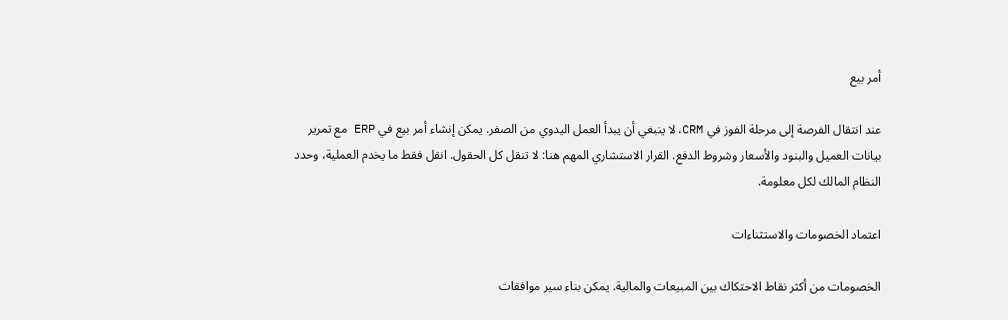أمر بيع

عند انتقال الفرصة إلى مرحلة الفوز في CRM، لا ينبغي أن يبدأ العمل اليدوي من الصفر. يمكن إنشاء أمر بيع في ERP مع تمرير بيانات العميل والبنود والأسعار وشروط الدفع. القرار الاستشاري المهم هنا: لا تنقل كل الحقول. انقل فقط ما يخدم العملية، وحدد النظام المالك لكل معلومة.

اعتماد الخصومات والاستثناءات

الخصومات من أكثر نقاط الاحتكاك بين المبيعات والمالية. يمكن بناء سير موافقات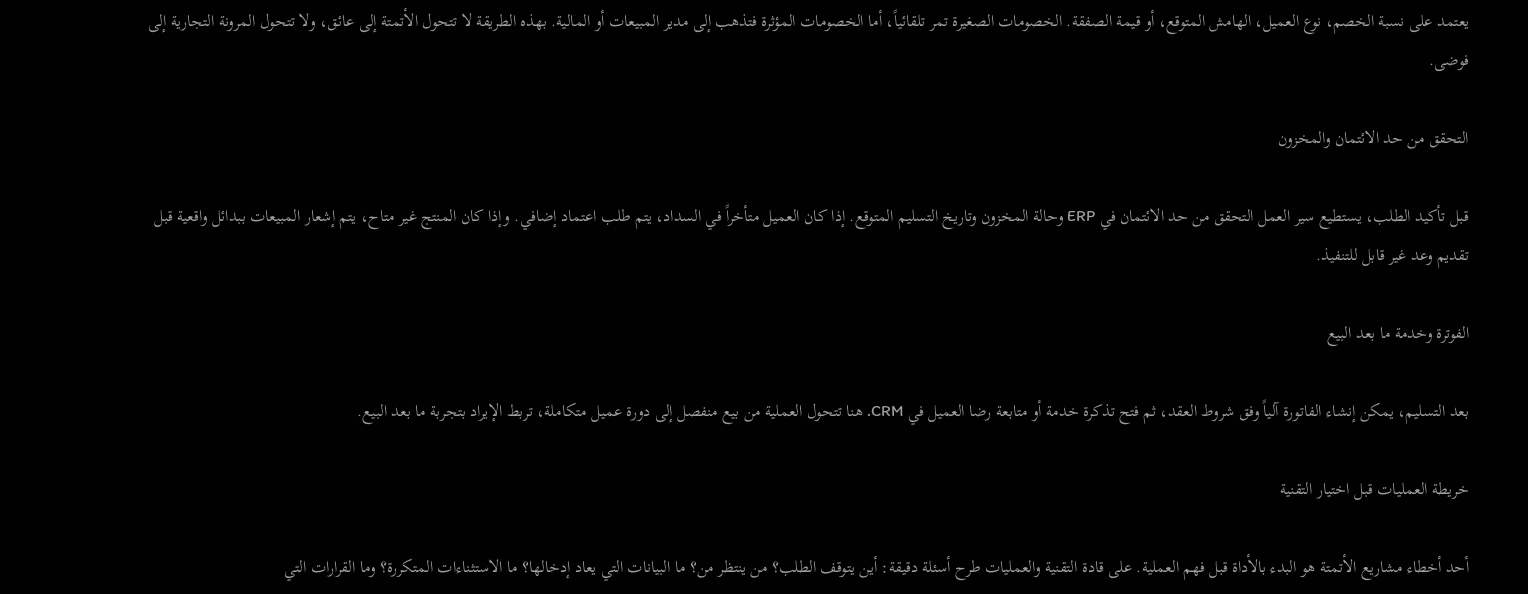يعتمد على نسبة الخصم، نوع العميل، الهامش المتوقع، أو قيمة الصفقة. الخصومات الصغيرة تمر تلقائياً، أما الخصومات المؤثرة فتذهب إلى مدير المبيعات أو المالية. بهذه الطريقة لا تتحول الأتمتة إلى عائق، ولا تتحول المرونة التجارية إلى فوضى.

التحقق من حد الائتمان والمخزون

قبل تأكيد الطلب، يستطيع سير العمل التحقق من حد الائتمان في ERP وحالة المخزون وتاريخ التسليم المتوقع. إذا كان العميل متأخراً في السداد، يتم طلب اعتماد إضافي. وإذا كان المنتج غير متاح، يتم إشعار المبيعات ببدائل واقعية قبل تقديم وعد غير قابل للتنفيذ.

الفوترة وخدمة ما بعد البيع

بعد التسليم، يمكن إنشاء الفاتورة آلياً وفق شروط العقد، ثم فتح تذكرة خدمة أو متابعة رضا العميل في CRM. هنا تتحول العملية من بيع منفصل إلى دورة عميل متكاملة، تربط الإيراد بتجربة ما بعد البيع.

خريطة العمليات قبل اختيار التقنية

أحد أخطاء مشاريع الأتمتة هو البدء بالأداة قبل فهم العملية. على قادة التقنية والعمليات طرح أسئلة دقيقة: أين يتوقف الطلب؟ من ينتظر من؟ ما البيانات التي يعاد إدخالها؟ ما الاستثناءات المتكررة؟ وما القرارات التي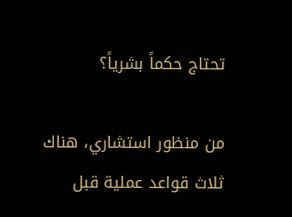تحتاج حكماً بشرياً؟

من منظور استشاري، هناك ثلاث قواعد عملية قبل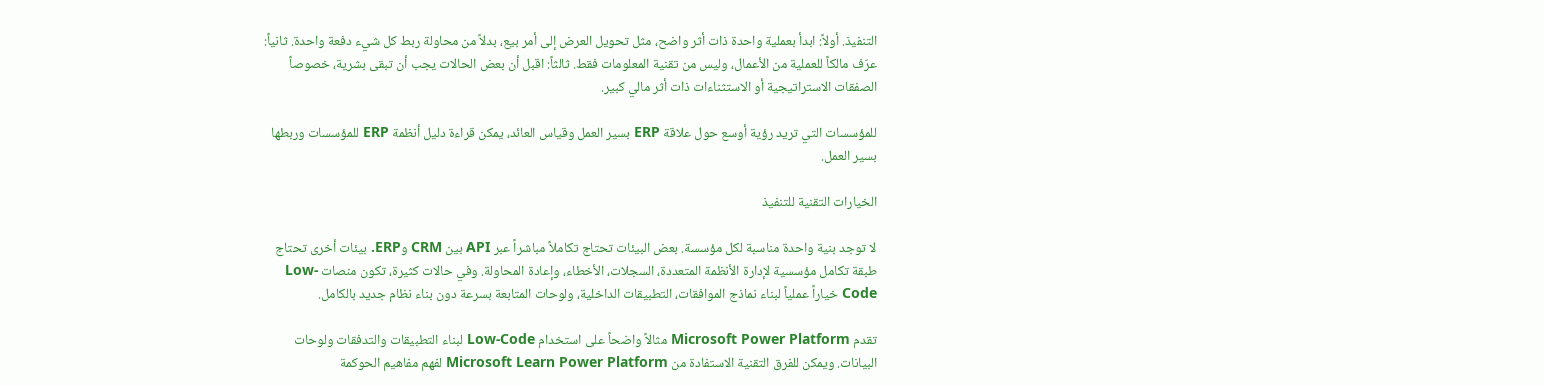التنفيذ. أولاً: ابدأ بعملية واحدة ذات أثر واضح، مثل تحويل العرض إلى أمر بيع، بدلاً من محاولة ربط كل شيء دفعة واحدة. ثانياً: عرّف مالكاً للعملية من الأعمال، وليس من تقنية المعلومات فقط. ثالثاً: اقبل أن بعض الحالات يجب أن تبقى بشرية، خصوصاً الصفقات الاستراتيجية أو الاستثناءات ذات أثر مالي كبير.

للمؤسسات التي تريد رؤية أوسع حول علاقة ERP بسير العمل وقياس العائد، يمكن قراءة دليل أنظمة ERP للمؤسسات وربطها بسير العمل.

الخيارات التقنية للتنفيذ

لا توجد بنية واحدة مناسبة لكل مؤسسة. بعض البيئات تحتاج تكاملاً مباشراً عبر API بين CRM وERP. بيئات أخرى تحتاج طبقة تكامل مؤسسية لإدارة الأنظمة المتعددة، السجلات، الأخطاء، وإعادة المحاولة. وفي حالات كثيرة، تكون منصات Low-Code خياراً عملياً لبناء نماذج الموافقات، التطبيقات الداخلية، ولوحات المتابعة بسرعة دون بناء نظام جديد بالكامل.

تقدم Microsoft Power Platform مثالاً واضحاً على استخدام Low-Code لبناء التطبيقات والتدفقات ولوحات البيانات. ويمكن للفرق التقنية الاستفادة من Microsoft Learn Power Platform لفهم مفاهيم الحوكمة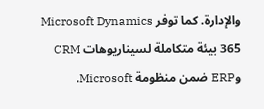والإدارة. كما توفر Microsoft Dynamics 365 بيئة متكاملة لسيناريوهات CRM وERP ضمن منظومة Microsoft.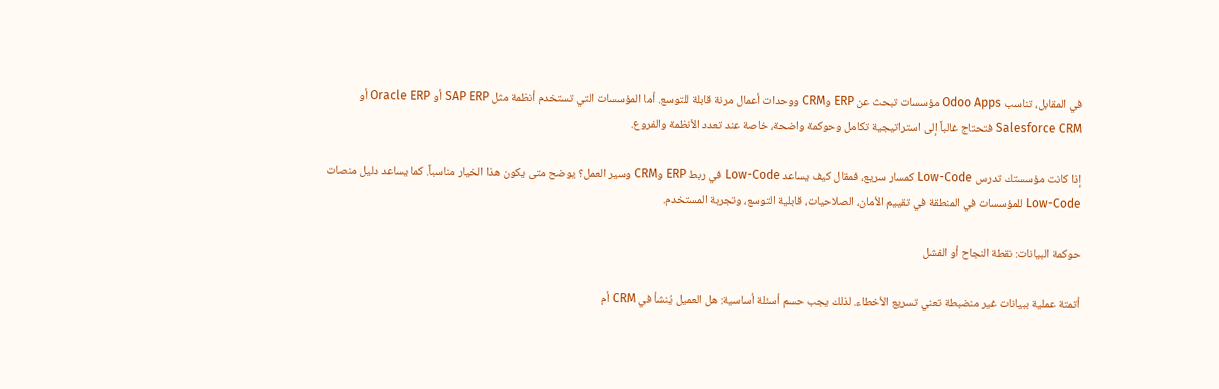في المقابل، تناسب Odoo Apps مؤسسات تبحث عن ERP وCRM ووحدات أعمال مرنة قابلة للتوسع. أما المؤسسات التي تستخدم أنظمة مثل SAP ERP أو Oracle ERP أو Salesforce CRM فتحتاج غالباً إلى استراتيجية تكامل وحوكمة واضحة، خاصة عند تعدد الأنظمة والفروع.

إذا كانت مؤسستك تدرس Low-Code كمسار سريع، فمقال كيف يساعد Low-Code في ربط ERP وCRM وسير العمل؟ يوضح متى يكون هذا الخيار مناسباً. كما يساعد دليل منصات Low-Code للمؤسسات في المنطقة في تقييم الأمان، الصلاحيات، قابلية التوسع، وتجربة المستخدم.

حوكمة البيانات: نقطة النجاح أو الفشل

أتمتة عملية ببيانات غير منضبطة تعني تسريع الأخطاء. لذلك يجب حسم أسئلة أساسية: هل العميل يُنشأ في CRM أم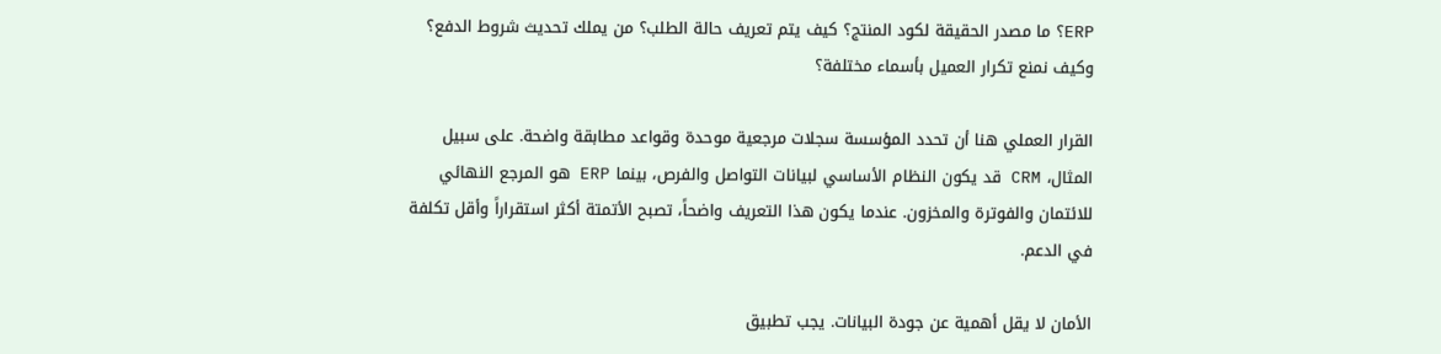ERP؟ ما مصدر الحقيقة لكود المنتج؟ كيف يتم تعريف حالة الطلب؟ من يملك تحديث شروط الدفع؟ وكيف نمنع تكرار العميل بأسماء مختلفة؟

القرار العملي هنا أن تحدد المؤسسة سجلات مرجعية موحدة وقواعد مطابقة واضحة. على سبيل المثال، CRM قد يكون النظام الأساسي لبيانات التواصل والفرص، بينما ERP هو المرجع النهائي للائتمان والفوترة والمخزون. عندما يكون هذا التعريف واضحاً، تصبح الأتمتة أكثر استقراراً وأقل تكلفة في الدعم.

الأمان لا يقل أهمية عن جودة البيانات. يجب تطبيق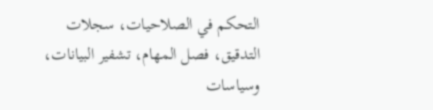التحكم في الصلاحيات، سجلات التدقيق، فصل المهام، تشفير البيانات، وسياسات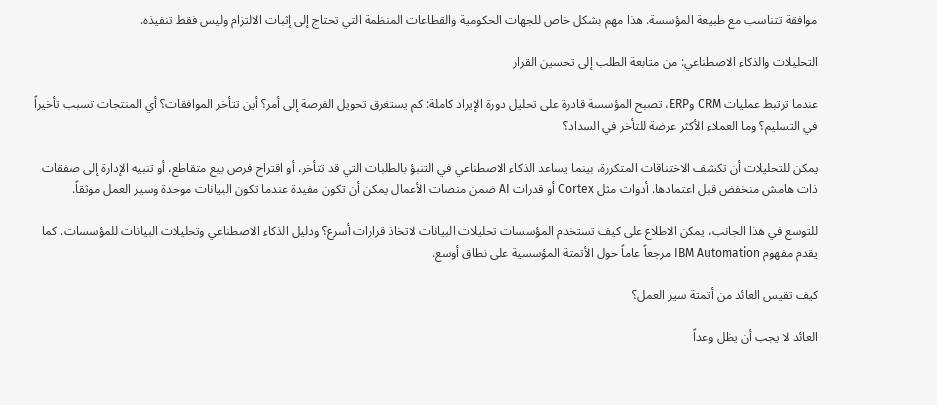موافقة تتناسب مع طبيعة المؤسسة. هذا مهم بشكل خاص للجهات الحكومية والقطاعات المنظمة التي تحتاج إلى إثبات الالتزام وليس فقط تنفيذه.

التحليلات والذكاء الاصطناعي: من متابعة الطلب إلى تحسين القرار

عندما ترتبط عمليات CRM وERP، تصبح المؤسسة قادرة على تحليل دورة الإيراد كاملة: كم يستغرق تحويل الفرصة إلى أمر؟ أين تتأخر الموافقات؟ أي المنتجات تسبب تأخيراً في التسليم؟ وما العملاء الأكثر عرضة للتأخر في السداد؟

يمكن للتحليلات أن تكشف الاختناقات المتكررة، بينما يساعد الذكاء الاصطناعي في التنبؤ بالطلبات التي قد تتأخر، أو اقتراح فرص بيع متقاطع، أو تنبيه الإدارة إلى صفقات ذات هامش منخفض قبل اعتمادها. أدوات مثل Cortex أو قدرات AI ضمن منصات الأعمال يمكن أن تكون مفيدة عندما تكون البيانات موحدة وسير العمل موثقاً.

للتوسع في هذا الجانب، يمكن الاطلاع على كيف تستخدم المؤسسات تحليلات البيانات لاتخاذ قرارات أسرع؟ ودليل الذكاء الاصطناعي وتحليلات البيانات للمؤسسات. كما يقدم مفهوم IBM Automation مرجعاً عاماً حول الأتمتة المؤسسية على نطاق أوسع.

كيف تقيس العائد من أتمتة سير العمل؟

العائد لا يجب أن يظل وعداً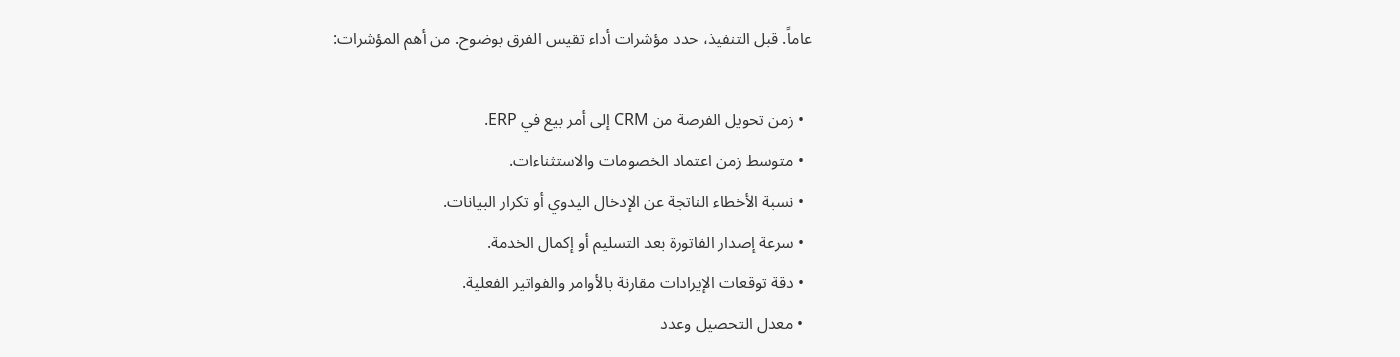عاماً. قبل التنفيذ، حدد مؤشرات أداء تقيس الفرق بوضوح. من أهم المؤشرات:

  • زمن تحويل الفرصة من CRM إلى أمر بيع في ERP.
  • متوسط زمن اعتماد الخصومات والاستثناءات.
  • نسبة الأخطاء الناتجة عن الإدخال اليدوي أو تكرار البيانات.
  • سرعة إصدار الفاتورة بعد التسليم أو إكمال الخدمة.
  • دقة توقعات الإيرادات مقارنة بالأوامر والفواتير الفعلية.
  • معدل التحصيل وعدد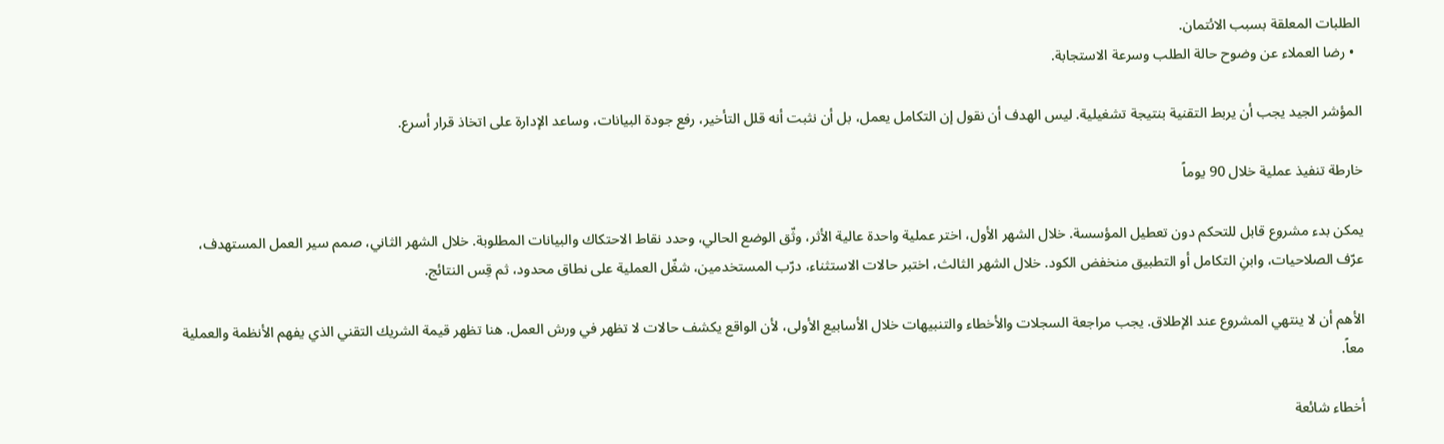الطلبات المعلقة بسبب الائتمان.
  • رضا العملاء عن وضوح حالة الطلب وسرعة الاستجابة.

المؤشر الجيد يجب أن يربط التقنية بنتيجة تشغيلية. ليس الهدف أن نقول إن التكامل يعمل، بل أن نثبت أنه قلل التأخير، رفع جودة البيانات، وساعد الإدارة على اتخاذ قرار أسرع.

خارطة تنفيذ عملية خلال 90 يوماً

يمكن بدء مشروع قابل للتحكم دون تعطيل المؤسسة. خلال الشهر الأول، اختر عملية واحدة عالية الأثر، وثّق الوضع الحالي، وحدد نقاط الاحتكاك والبيانات المطلوبة. خلال الشهر الثاني، صمم سير العمل المستهدف، عرّف الصلاحيات، وابنِ التكامل أو التطبيق منخفض الكود. خلال الشهر الثالث، اختبر حالات الاستثناء، درّب المستخدمين، شغّل العملية على نطاق محدود، ثم قِس النتائج.

الأهم أن لا ينتهي المشروع عند الإطلاق. يجب مراجعة السجلات والأخطاء والتنبيهات خلال الأسابيع الأولى، لأن الواقع يكشف حالات لا تظهر في ورش العمل. هنا تظهر قيمة الشريك التقني الذي يفهم الأنظمة والعملية معاً.

أخطاء شائعة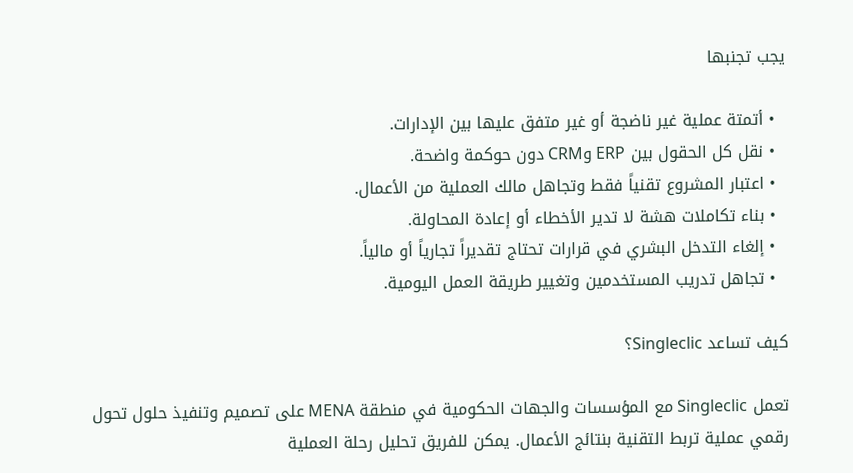يجب تجنبها

  • أتمتة عملية غير ناضجة أو غير متفق عليها بين الإدارات.
  • نقل كل الحقول بين ERP وCRM دون حوكمة واضحة.
  • اعتبار المشروع تقنياً فقط وتجاهل مالك العملية من الأعمال.
  • بناء تكاملات هشة لا تدير الأخطاء أو إعادة المحاولة.
  • إلغاء التدخل البشري في قرارات تحتاج تقديراً تجارياً أو مالياً.
  • تجاهل تدريب المستخدمين وتغيير طريقة العمل اليومية.

كيف تساعد Singleclic؟

تعمل Singleclic مع المؤسسات والجهات الحكومية في منطقة MENA على تصميم وتنفيذ حلول تحول رقمي عملية تربط التقنية بنتائج الأعمال. يمكن للفريق تحليل رحلة العملية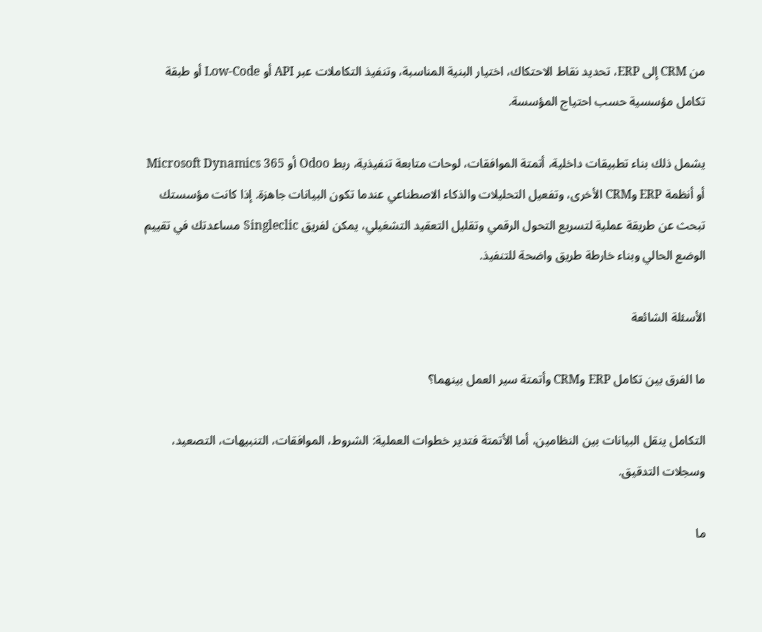من CRM إلى ERP، تحديد نقاط الاحتكاك، اختيار البنية المناسبة، وتنفيذ التكاملات عبر API أو Low-Code أو طبقة تكامل مؤسسية حسب احتياج المؤسسة.

يشمل ذلك بناء تطبيقات داخلية، أتمتة الموافقات، لوحات متابعة تنفيذية، ربط Odoo أو Microsoft Dynamics 365 أو أنظمة ERP وCRM الأخرى، وتفعيل التحليلات والذكاء الاصطناعي عندما تكون البيانات جاهزة. إذا كانت مؤسستك تبحث عن طريقة عملية لتسريع التحول الرقمي وتقليل التعقيد التشغيلي، يمكن لفريق Singleclic مساعدتك في تقييم الوضع الحالي وبناء خارطة طريق واضحة للتنفيذ.

الأسئلة الشائعة

ما الفرق بين تكامل ERP وCRM وأتمتة سير العمل بينهما؟

التكامل ينقل البيانات بين النظامين، أما الأتمتة فتدير خطوات العملية: الشروط، الموافقات، التنبيهات، التصعيد، وسجلات التدقيق.

ما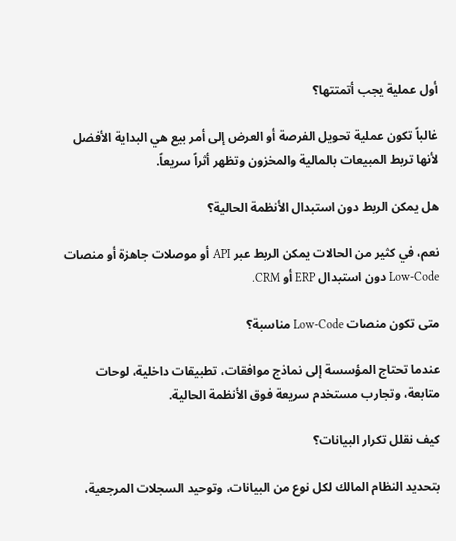أول عملية يجب أتمتتها؟

غالباً تكون عملية تحويل الفرصة أو العرض إلى أمر بيع هي البداية الأفضل لأنها تربط المبيعات بالمالية والمخزون وتظهر أثراً سريعاً.

هل يمكن الربط دون استبدال الأنظمة الحالية؟

نعم، في كثير من الحالات يمكن الربط عبر API أو موصلات جاهزة أو منصات Low-Code دون استبدال ERP أو CRM.

متى تكون منصات Low-Code مناسبة؟

عندما تحتاج المؤسسة إلى نماذج موافقات، تطبيقات داخلية، لوحات متابعة، وتجارب مستخدم سريعة فوق الأنظمة الحالية.

كيف نقلل تكرار البيانات؟

بتحديد النظام المالك لكل نوع من البيانات، وتوحيد السجلات المرجعية،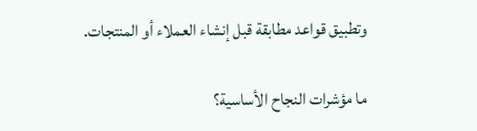وتطبيق قواعد مطابقة قبل إنشاء العملاء أو المنتجات.

ما مؤشرات النجاح الأساسية؟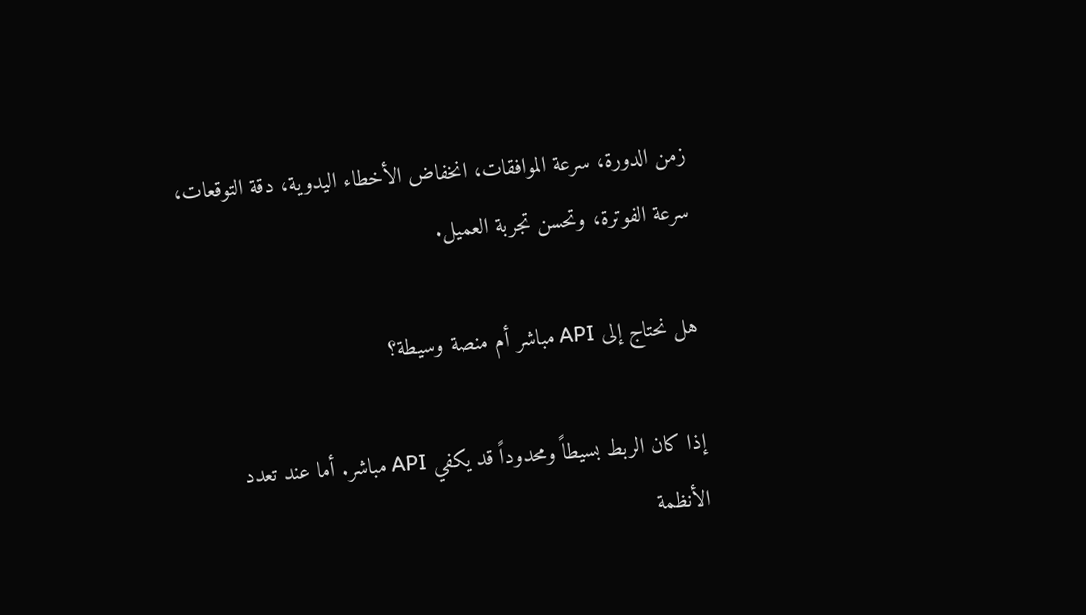زمن الدورة، سرعة الموافقات، انخفاض الأخطاء اليدوية، دقة التوقعات، سرعة الفوترة، وتحسن تجربة العميل.

هل نحتاج إلى API مباشر أم منصة وسيطة؟

إذا كان الربط بسيطاً ومحدوداً قد يكفي API مباشر. أما عند تعدد الأنظمة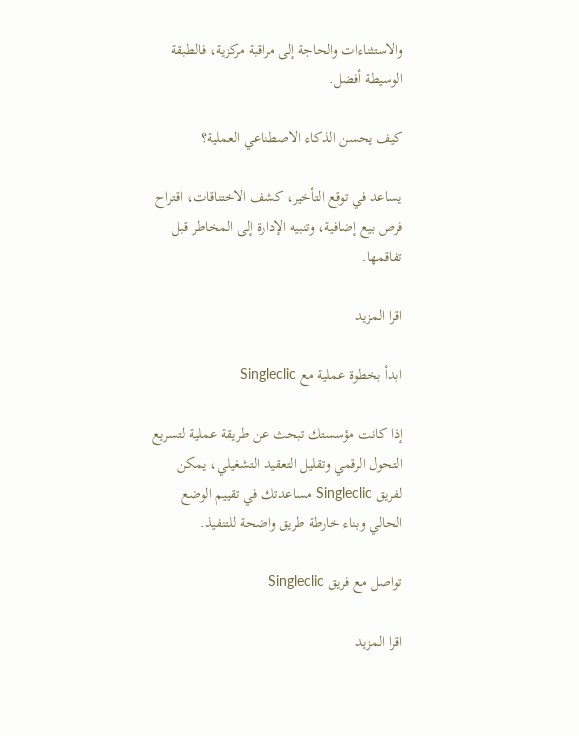والاستثناءات والحاجة إلى مراقبة مركزية، فالطبقة الوسيطة أفضل.

كيف يحسن الذكاء الاصطناعي العملية؟

يساعد في توقع التأخير، كشف الاختناقات، اقتراح فرص بيع إضافية، وتنبيه الإدارة إلى المخاطر قبل تفاقمها.

اقرا المزيد

ابدأ بخطوة عملية مع Singleclic

إذا كانت مؤسستك تبحث عن طريقة عملية لتسريع التحول الرقمي وتقليل التعقيد التشغيلي، يمكن لفريق Singleclic مساعدتك في تقييم الوضع الحالي وبناء خارطة طريق واضحة للتنفيذ.

تواصل مع فريق Singleclic

اقرا المزيد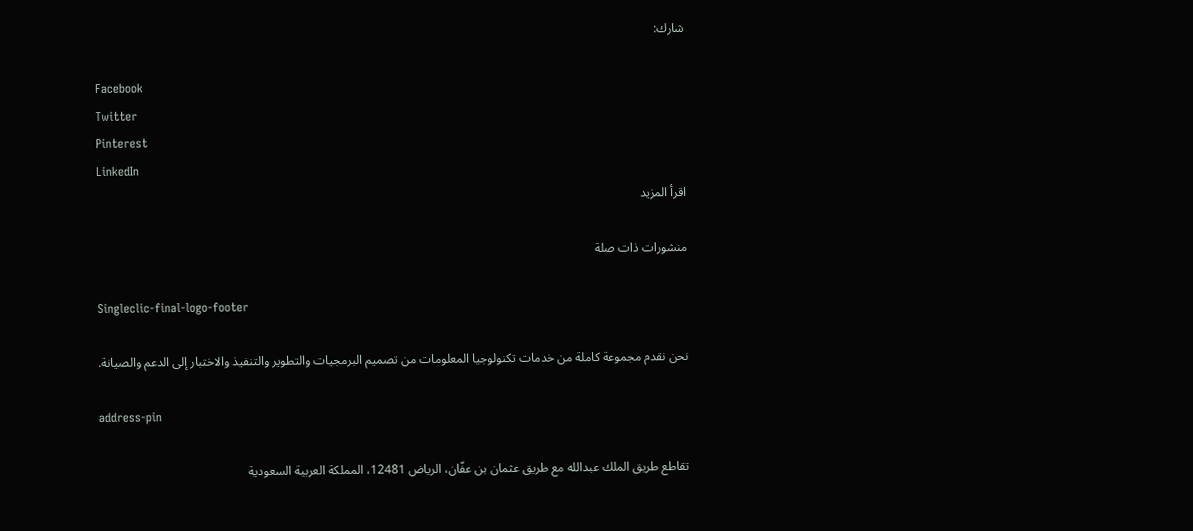شارك:

Facebook
Twitter
Pinterest
LinkedIn
اقرأ المزيد

منشورات ذات صلة

Singleclic-final-logo-footer

نحن نقدم مجموعة كاملة من خدمات تكنولوجيا المعلومات من تصميم البرمجيات والتطوير والتنفيذ والاختبار إلى الدعم والصيانة.

address-pin

تقاطع طريق الملك عبدالله مع طريق عثمان بن عفّان، الرياض 12481، المملكة العربية السعودية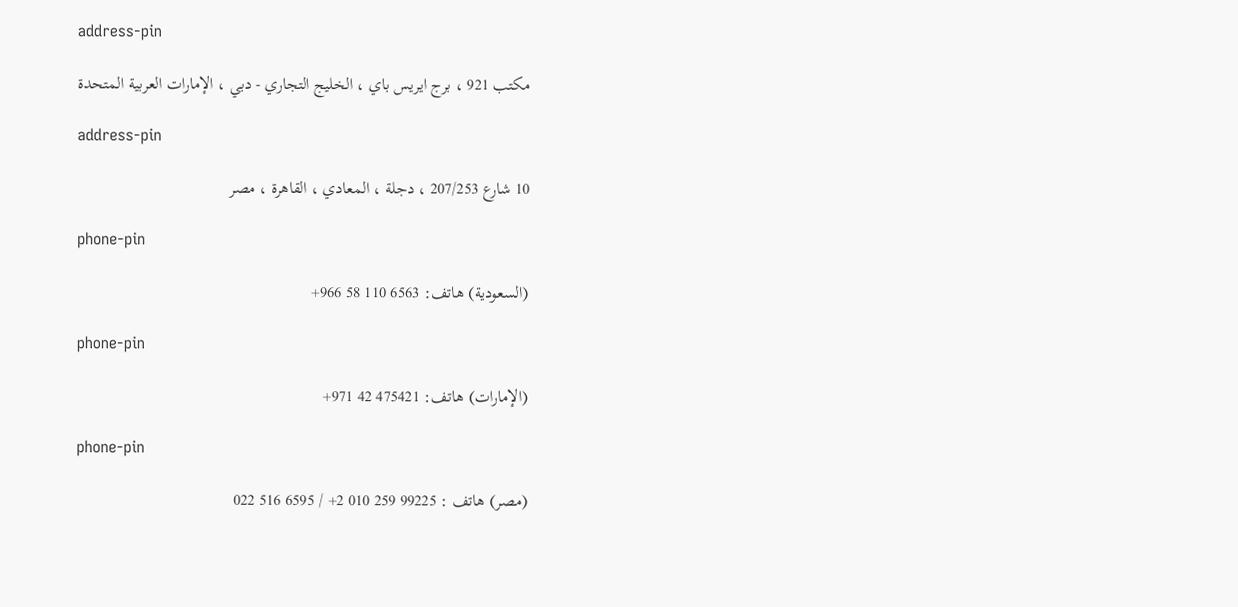address-pin

مكتب 921 ، برج ايريس باي ، الخليج التجاري - دبي ، الإمارات العربية المتحدة

address-pin

10 شارع 207/253 ، دجلة ، المعادي ، القاهرة ، مصر

phone-pin

(السعودية) هاتف: 6563 110 58 966+

phone-pin

(الإمارات) هاتف: 475421 42 971+

phone-pin

(مصر) هاتف : 99225 259 010 2+ / 6595 516 022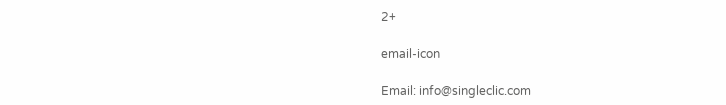2+

email-icon

Email: info@singleclic.com